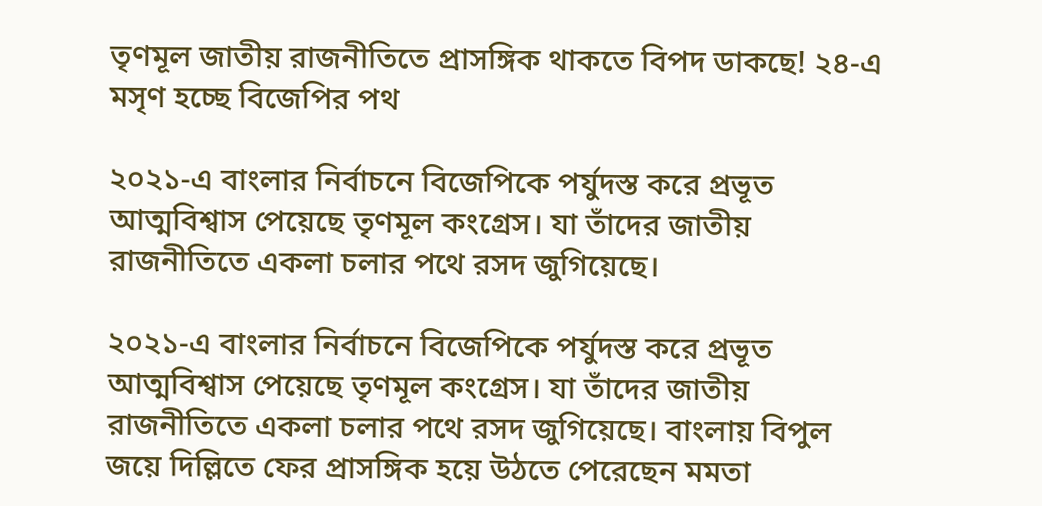তৃণমূল জাতীয় রাজনীতিতে প্রাসঙ্গিক থাকতে বিপদ ডাকছে! ২৪-এ মসৃণ হচ্ছে বিজেপির পথ

২০২১-এ বাংলার নির্বাচনে বিজেপিকে পর্যুদস্ত করে প্রভূত আত্মবিশ্বাস পেয়েছে তৃণমূল কংগ্রেস। যা তাঁদের জাতীয় রাজনীতিতে একলা চলার পথে রসদ জুগিয়েছে।

২০২১-এ বাংলার নির্বাচনে বিজেপিকে পর্যুদস্ত করে প্রভূত আত্মবিশ্বাস পেয়েছে তৃণমূল কংগ্রেস। যা তাঁদের জাতীয় রাজনীতিতে একলা চলার পথে রসদ জুগিয়েছে। বাংলায় বিপুল জয়ে দিল্লিতে ফের প্রাসঙ্গিক হয়ে উঠতে পেরেছেন মমতা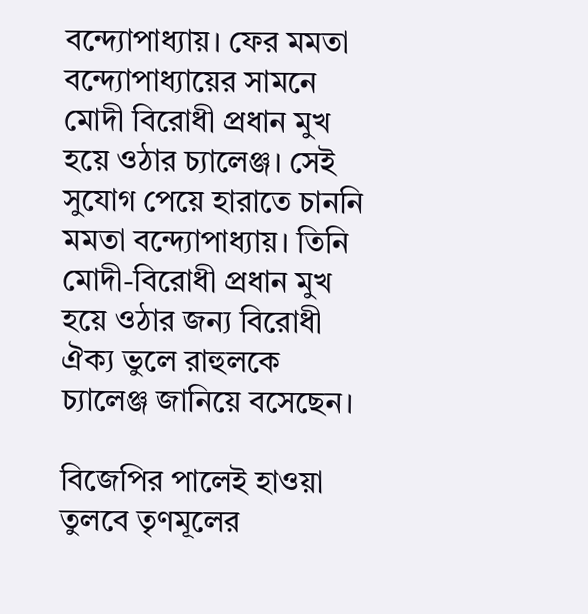বন্দ্যোপাধ্যায়। ফের মমতা বন্দ্যোপাধ্যায়ের সামনে মোদী বিরোধী প্রধান মুখ হয়ে ওঠার চ্যালেঞ্জ। সেই সুযোগ পেয়ে হারাতে চাননি মমতা বন্দ্যোপাধ্যায়। তিনি মোদী-বিরোধী প্রধান মুখ হয়ে ওঠার জন্য বিরোধী ঐক্য ভুলে রাহুলকে চ্যালেঞ্জ জানিয়ে বসেছেন।

বিজেপির পালেই হাওয়া তুলবে তৃণমূলের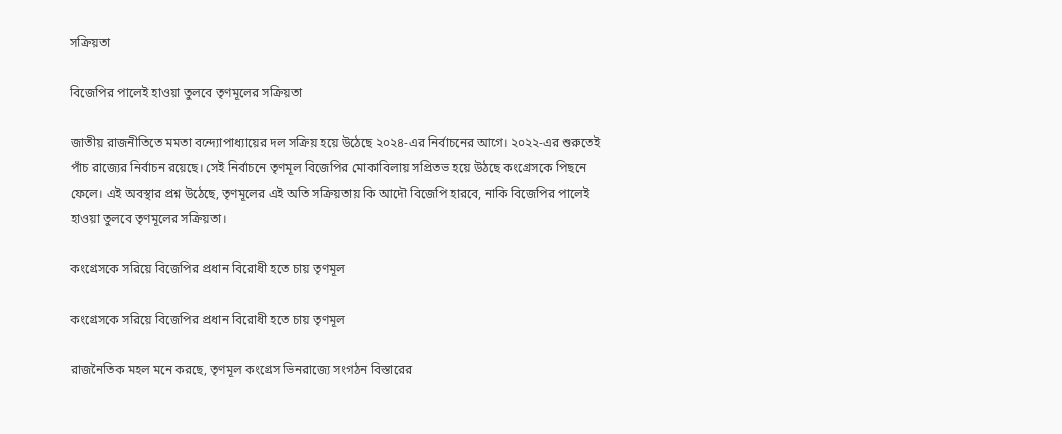সক্রিয়তা

বিজেপির পালেই হাওয়া তুলবে তৃণমূলের সক্রিয়তা

জাতীয় রাজনীতিতে মমতা বন্দ্যোপাধ্যায়ের দল সক্রিয় হয়ে উঠেছে ২০২৪-এর নির্বাচনের আগে। ২০২২-এর শুরুতেই পাঁচ রাজ্যের নির্বাচন রয়েছে। সেই নির্বাচনে তৃণমূল বিজেপির মোকাবিলায় সপ্রিতভ হয়ে উঠছে কংগ্রেসকে পিছনে ফেলে। এই অবস্থার প্রশ্ন উঠেছে, তৃণমূলের এই অতি সক্রিয়তায় কি আদৌ বিজেপি হারবে, নাকি বিজেপির পালেই হাওয়া তুলবে তৃণমূলের সক্রিয়তা।

কংগ্রেসকে সরিয়ে বিজেপির প্রধান বিরোধী হতে চায় তৃণমূল

কংগ্রেসকে সরিয়ে বিজেপির প্রধান বিরোধী হতে চায় তৃণমূল

রাজনৈতিক মহল মনে করছে, তৃণমূল কংগ্রেস ভিনরাজ্যে সংগঠন বিস্তারের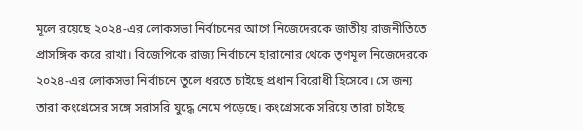মূলে রয়েছে ২০২৪-এর লোকসভা নির্বাচনের আগে নিজেদেরকে জাতীয় রাজনীতিতে প্রাসঙ্গিক করে রাখা। বিজেপিকে রাজ্য নির্বাচনে হারানোর থেকে তৃণমূল নিজেদেরকে ২০২৪-এর লোকসভা নির্বাচনে তুলে ধরতে চাইছে প্রধান বিরোধী হিসেবে। সে জন্য তারা কংগ্রেসের সঙ্গে সরাসরি যুদ্ধে নেমে পড়েছে। কংগ্রেসকে সরিয়ে তারা চাইছে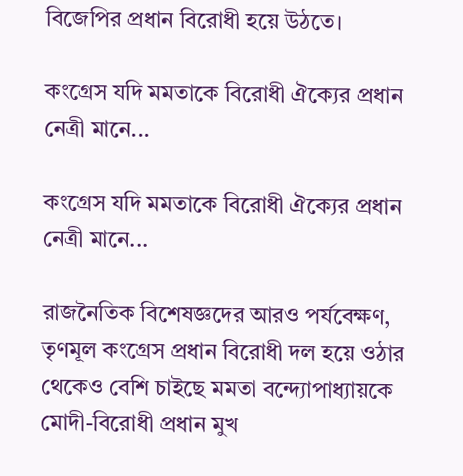বিজেপির প্রধান বিরোধী হয়ে উঠতে।

কংগ্রেস যদি মমতাকে বিরোধী ঐক্যের প্রধান নেত্রী মানে...

কংগ্রেস যদি মমতাকে বিরোধী ঐক্যের প্রধান নেত্রী মানে...

রাজনৈতিক বিশেষজ্ঞদের আরও পর্যবেক্ষণ, তৃণমূল কংগ্রেস প্রধান বিরোধী দল হয়ে ওঠার থেকেও বেশি চাইছে মমতা বন্দ্যোপাধ্যায়কে মোদী-বিরোধী প্রধান মুখ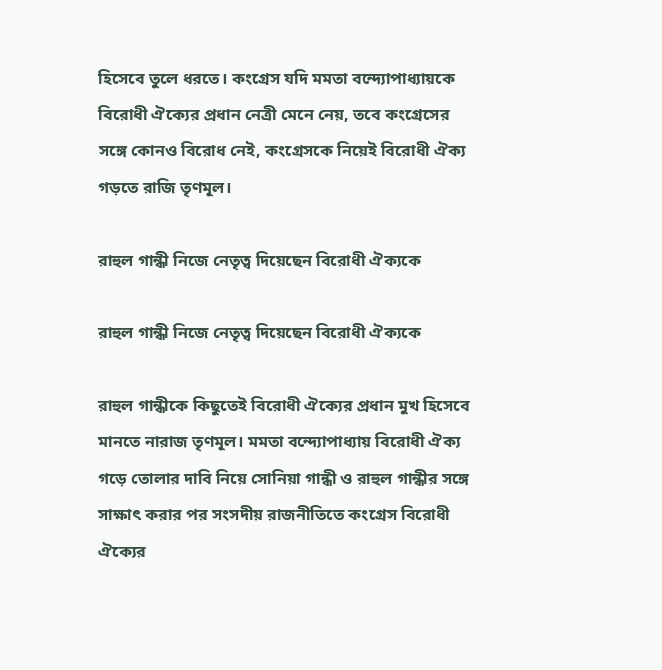হিসেবে তুলে ধরতে। কংগ্রেস যদি মমতা বন্দ্যোপাধ্যায়কে বিরোধী ঐক্যের প্রধান নেত্রী মেনে নেয়, তবে কংগ্রেসের সঙ্গে কোনও বিরোধ নেই, কংগ্রেসকে নিয়েই বিরোধী ঐক্য গড়তে রাজি তৃণমূল।

রাহুল গান্ধী নিজে নেতৃত্ব দিয়েছেন বিরোধী ঐক্যকে

রাহুল গান্ধী নিজে নেতৃত্ব দিয়েছেন বিরোধী ঐক্যকে

রাহুল গান্ধীকে কিছুতেই বিরোধী ঐক্যের প্রধান মুখ হিসেবে মানতে নারাজ তৃণমূল। মমতা বন্দ্যোপাধ্যায় বিরোধী ঐক্য গড়ে তোলার দাবি নিয়ে সোনিয়া গান্ধী ও রাহুল গান্ধীর সঙ্গে সাক্ষাৎ করার পর সংসদীয় রাজনীতিতে কংগ্রেস বিরোধী ঐক্যের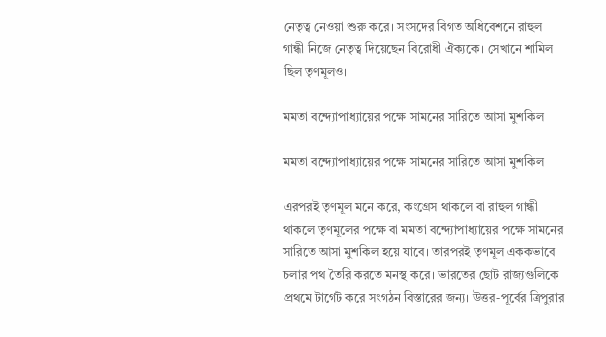নেতৃত্ব নেওয়া শুরু করে। সংসদের বিগত অধিবেশনে রাহুল গান্ধী নিজে নেতৃত্ব দিয়েছেন বিরোধী ঐক্যকে। সেখানে শামিল ছিল তৃণমূলও।

মমতা বন্দ্যোপাধ্যায়ের পক্ষে সামনের সারিতে আসা মুশকিল

মমতা বন্দ্যোপাধ্যায়ের পক্ষে সামনের সারিতে আসা মুশকিল

এরপরই তৃণমূল মনে করে, কংগ্রেস থাকলে বা রাহুল গান্ধী থাকলে তৃণমূলের পক্ষে বা মমতা বন্দ্যোপাধ্যায়ের পক্ষে সামনের সারিতে আসা মুশকিল হয়ে যাবে। তারপরই তৃণমূল এককভাবে চলার পথ তৈরি করতে মনস্থ করে। ভারতের ছোট রাজ্যগুলিকে প্রথমে টার্গেট করে সংগঠন বিস্তারের জন্য। উত্তর-পূর্বের ত্রিপুরার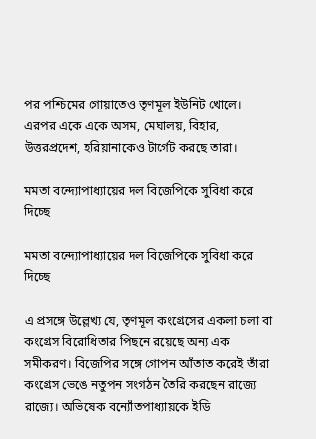পর পশ্চিমের গোয়াতেও তৃণমূল ইউনিট খোলে। এরপর একে একে অসম, মেঘালয়, বিহার, উত্তরপ্রদেশ, হরিয়ানাকেও টার্গেট করছে তারা।

মমতা বন্দ্যোপাধ্যায়ের দল বিজেপিকে সুবিধা করে দিচ্ছে

মমতা বন্দ্যোপাধ্যায়ের দল বিজেপিকে সুবিধা করে দিচ্ছে

এ প্রসঙ্গে উল্লেখ্য যে, তৃণমূল কংগ্রেসের একলা চলা বা কংগ্রেস বিরোধিতার পিছনে রয়েছে অন্য এক সমীকরণ। বিজেপির সঙ্গে গোপন আঁতাত করেই তাঁরা কংগ্রেস ভেঙে নতুপন সংগঠন তৈরি করছেন রাজ্যে রাজ্যে। অভিষেক বন্যোঁতপাধ্যায়কে ইডি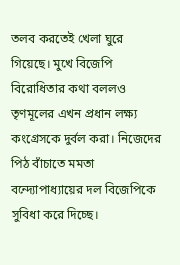তলব করতেই খেলা ঘুরে গিয়েছে। মুখে বিজেপি বিরোধিতার কথা বললও তৃণমূলের এখন প্রধান লক্ষ্য কংগ্রেসকে দুর্বল করা। নিজেদের পিঠ বাঁচাতে মমতা বন্দ্যোপাধ্যায়ের দল বিজেপিকে সুবিধা করে দিচ্ছে।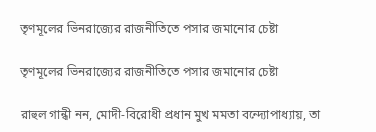তৃণমূলের ভিনরাজ্যের রাজনীতিতে পসার জমানোর চেষ্টা

তৃণমূলের ভিনরাজ্যের রাজনীতিতে পসার জমানোর চেষ্টা

রাহুল গান্ধী নন, মোদী-বিরোধী প্রধান মুখ মমতা বন্দ্যোপাধ্যায়, তা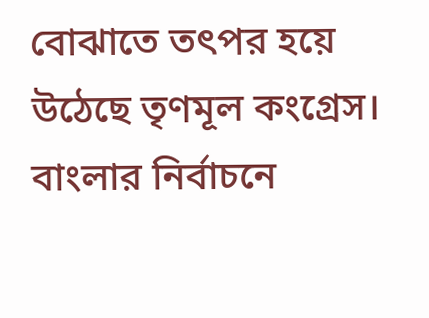বোঝাতে তৎপর হয়ে উঠেছে তৃণমূল কংগ্রেস। বাংলার নির্বাচনে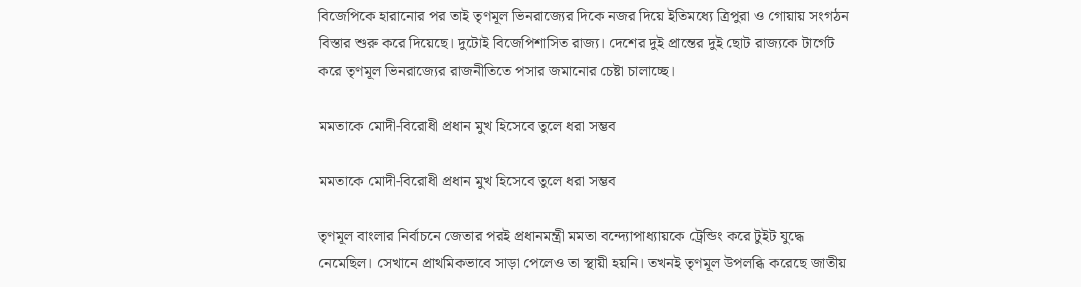বিজেপিকে হারানোর পর তাই তৃণমূল ভিনরাজ্যের দিকে নজর দিয়ে ইতিমধ্যে ত্রিপুরা ও গোয়ায় সংগঠন বিস্তার শুরু করে দিয়েছে। দুটোই বিজেপিশাসিত রাজ্য। দেশের দুই প্রান্তের দুই ছোট রাজ্যকে টার্গেট করে তৃণমূল ভিনরাজ্যের রাজনীতিতে পসার জমানোর চেষ্টা চালাচ্ছে।

মমতাকে মোদী-বিরোধী প্রধান মুখ হিসেবে তুলে ধরা সম্ভব

মমতাকে মোদী-বিরোধী প্রধান মুখ হিসেবে তুলে ধরা সম্ভব

তৃণমূল বাংলার নির্বাচনে জেতার পরই প্রধানমন্ত্রী মমতা বন্দ্যোপাধ্যায়কে ট্রেন্ডিং করে টুইট যুদ্ধে নেমেছিল। সেখানে প্রাথমিকভাবে সাড়া পেলেও তা স্থায়ী হয়নি। তখনই তৃণমূল উপলব্ধি করেছে জাতীয়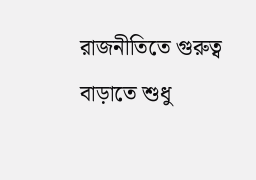রাজনীতিতে গুরুত্ব বাড়াতে শুধু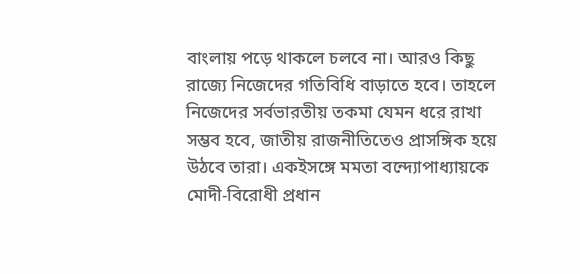বাংলায় পড়ে থাকলে চলবে না। আরও কিছু রাজ্যে নিজেদের গতিবিধি বাড়াতে হবে। তাহলে নিজেদের সর্বভারতীয় তকমা যেমন ধরে রাখা সম্ভব হবে, জাতীয় রাজনীতিতেও প্রাসঙ্গিক হয়ে উঠবে তারা। একইসঙ্গে মমতা বন্দ্যোপাধ্যায়কে মোদী-বিরোধী প্রধান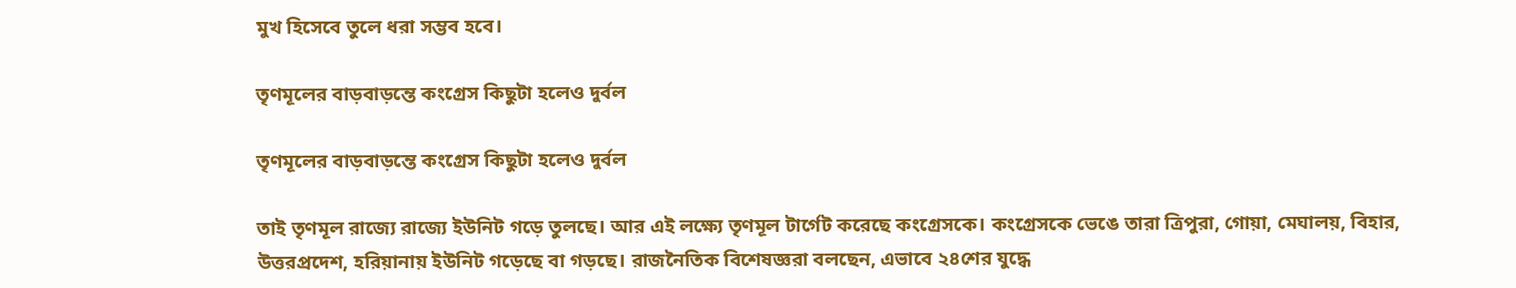মুখ হিসেবে তুলে ধরা সম্ভব হবে।

তৃণমূলের বাড়বাড়ন্তে কংগ্রেস কিছুটা হলেও দুর্বল

তৃণমূলের বাড়বাড়ন্তে কংগ্রেস কিছুটা হলেও দুর্বল

তাই তৃণমূল রাজ্যে রাজ্যে ইউনিট গড়ে তুলছে। আর এই লক্ষ্যে তৃণমূল টার্গেট করেছে কংগ্রেসকে। কংগ্রেসকে ভেঙে তারা ত্রিপুরা, গোয়া, মেঘালয়, বিহার, উত্তরপ্রদেশ, হরিয়ানায় ইউনিট গড়েছে বা গড়ছে। রাজনৈতিক বিশেষজ্ঞরা বলছেন, এভাবে ২৪শের যুদ্ধে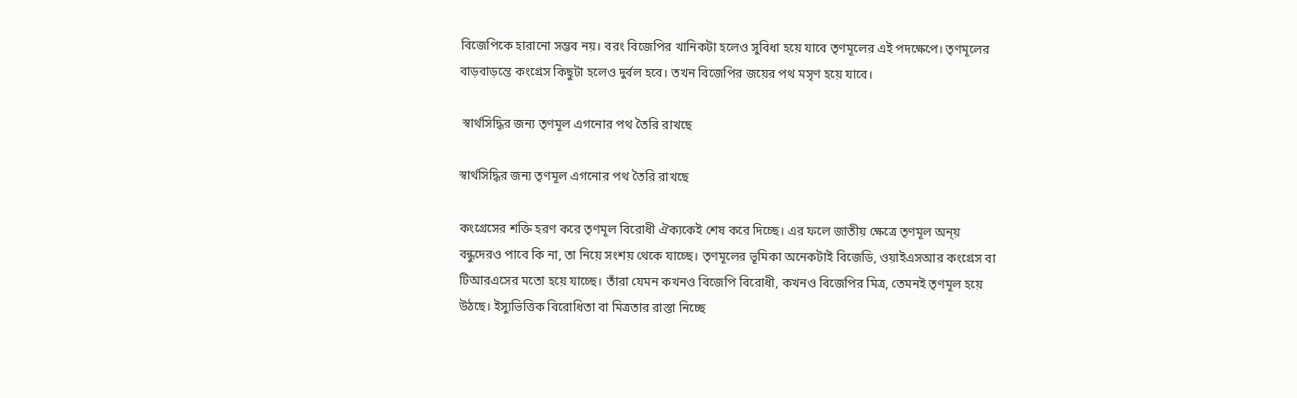বিজেপিকে হারানো সম্ভব নয়। বরং বিজেপির খানিকটা হলেও সুবিধা হয়ে যাবে তৃণমূলের এই পদক্ষেপে। তৃণমূলের বাড়বাড়ন্তে কংগ্রেস কিছুটা হলেও দুর্বল হবে। তখন বিজেপির জয়ের পথ মসৃণ হয়ে যাবে।

 স্বার্থসিদ্ধির জন্য তৃণমূল এগনোর পথ তৈরি রাখছে

স্বার্থসিদ্ধির জন্য তৃণমূল এগনোর পথ তৈরি রাখছে

কংগ্রেসের শক্তি হরণ করে তৃণমূল বিরোধী ঐক্যকেই শেষ করে দিচ্ছে। এর ফলে জাতীয় ক্ষেত্রে তৃণমূল অন্য় বন্ধুদেরও পাবে কি না, তা নিয়ে সংশয় থেকে যাচ্ছে। তৃণমূলের ভূমিকা অনেকটাই বিজেডি, ওয়াইএসআর কংগ্রেস বা টিআরএসের মতো হয়ে যাচ্ছে। তাঁরা যেমন কখনও বিজেপি বিরোধী, কখনও বিজেপির মিত্র, তেমনই তৃণমূল হয়ে উঠছে। ইস্যুভিত্তিক বিরোধিতা বা মিত্রতার রাস্তা নিচ্ছে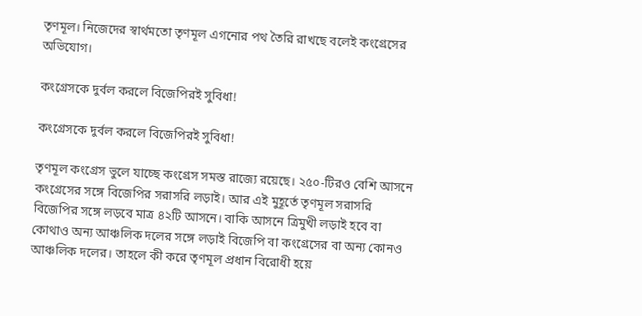তৃণমূল। নিজেদের স্বার্থমতো তৃণমূল এগনোর পথ তৈরি রাখছে বলেই কংগ্রেসের অভিযোগ।

কংগ্রেসকে দুর্বল করলে বিজেপিরই সুবিধা!

কংগ্রেসকে দুর্বল করলে বিজেপিরই সুবিধা!

তৃণমূল কংগ্রেস ভুলে যাচ্ছে কংগ্রেস সমস্ত রাজ্যে রয়েছে। ২৫০-টিরও বেশি আসনে কংগ্রেসের সঙ্গে বিজেপির সরাসরি লড়াই। আর এই মুহূর্তে তৃণমূল সরাসরি বিজেপির সঙ্গে লড়বে মাত্র ৪২টি আসনে। বাকি আসনে ত্রিমুখী লড়াই হবে বা কোথাও অন্য আঞ্চলিক দলের সঙ্গে লড়াই বিজেপি বা কংগ্রেসের বা অন্য কোনও আঞ্চলিক দলের। তাহলে কী করে তৃণমূল প্রধান বিরোধী হয়ে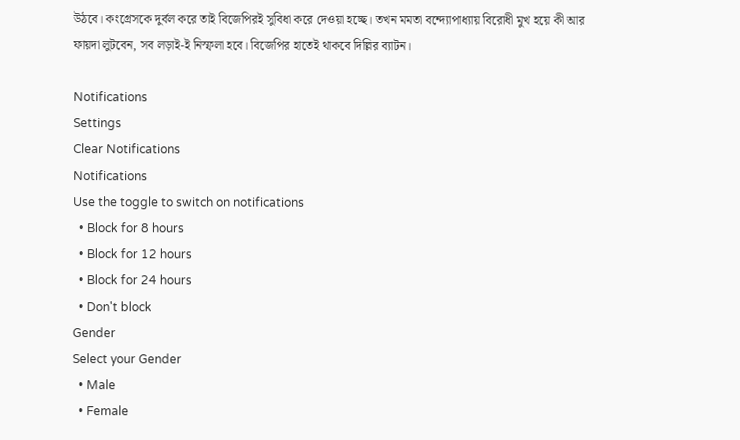উঠবে। কংগ্রেসকে দুর্বল করে তাই বিজেপিরই সুবিধা করে দেওয়া হচ্ছে। তখন মমতা বন্দ্যোপাধ্যায় বিরোধী মুখ হয়ে কী আর ফায়দা লুটবেন, সব লড়াই-ই নিস্ফলা হবে। বিজেপির হাতেই থাকবে দিল্লির ব্যাটন।

Notifications
Settings
Clear Notifications
Notifications
Use the toggle to switch on notifications
  • Block for 8 hours
  • Block for 12 hours
  • Block for 24 hours
  • Don't block
Gender
Select your Gender
  • Male
  • Female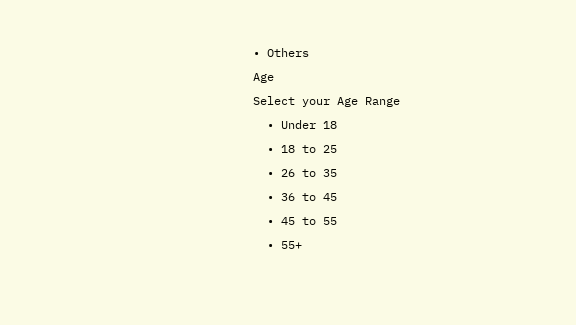• Others
Age
Select your Age Range
  • Under 18
  • 18 to 25
  • 26 to 35
  • 36 to 45
  • 45 to 55
  • 55+